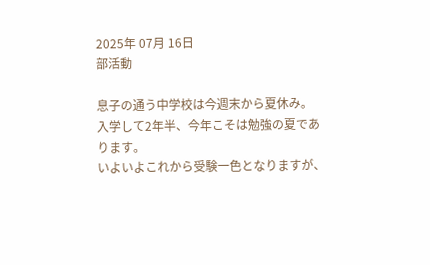2025年 07月 16日
部活動

息子の通う中学校は今週末から夏休み。
入学して2年半、今年こそは勉強の夏であります。
いよいよこれから受験一色となりますが、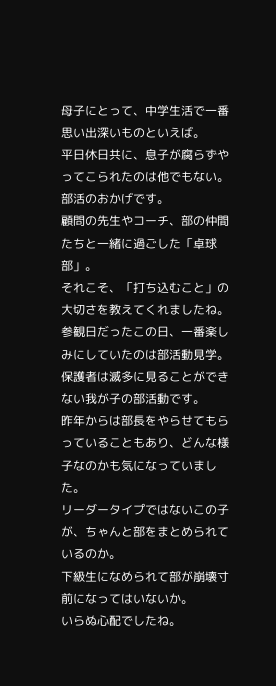母子にとって、中学生活で一番思い出深いものといえば。
平日休日共に、息子が腐らずやってこられたのは他でもない。
部活のおかげです。
顧問の先生やコーチ、部の仲間たちと一緒に過ごした「卓球部」。
それこそ、「打ち込むこと」の大切さを教えてくれましたね。
参観日だったこの日、一番楽しみにしていたのは部活動見学。
保護者は滅多に見ることができない我が子の部活動です。
昨年からは部長をやらせてもらっていることもあり、どんな様子なのかも気になっていました。
リーダータイプではないこの子が、ちゃんと部をまとめられているのか。
下級生になめられて部が崩壊寸前になってはいないか。
いらぬ心配でしたね。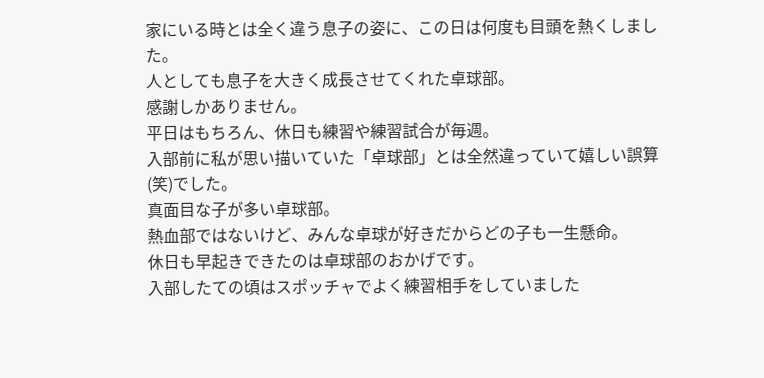家にいる時とは全く違う息子の姿に、この日は何度も目頭を熱くしました。
人としても息子を大きく成長させてくれた卓球部。
感謝しかありません。
平日はもちろん、休日も練習や練習試合が毎週。
入部前に私が思い描いていた「卓球部」とは全然違っていて嬉しい誤算(笑)でした。
真面目な子が多い卓球部。
熱血部ではないけど、みんな卓球が好きだからどの子も一生懸命。
休日も早起きできたのは卓球部のおかげです。
入部したての頃はスポッチャでよく練習相手をしていました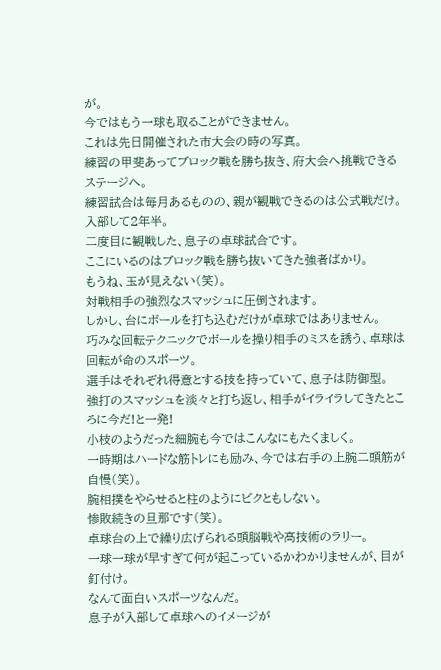が。
今ではもう一球も取ることができません。
これは先日開催された市大会の時の写真。
練習の甲斐あってブロック戦を勝ち抜き、府大会へ挑戦できるステージへ。
練習試合は毎月あるものの、親が観戦できるのは公式戦だけ。
入部して2年半。
二度目に観戦した、息子の卓球試合です。
ここにいるのはブロック戦を勝ち抜いてきた強者ばかり。
もうね、玉が見えない(笑)。
対戦相手の強烈なスマッシュに圧倒されます。
しかし、台にボールを打ち込むだけが卓球ではありません。
巧みな回転テクニックでボールを操り相手のミスを誘う、卓球は回転が命のスポーツ。
選手はそれぞれ得意とする技を持っていて、息子は防御型。
強打のスマッシュを淡々と打ち返し、相手がイライラしてきたところに今だ!と一発!
小枝のようだった細腕も今ではこんなにもたくましく。
一時期はハードな筋トレにも励み、今では右手の上腕二頭筋が自慢(笑)。
腕相撲をやらせると柱のようにビクともしない。
惨敗続きの旦那です(笑)。
卓球台の上で繰り広げられる頭脳戦や高技術のラリー。
一球一球が早すぎて何が起こっているかわかりませんが、目が釘付け。
なんて面白いスポーツなんだ。
息子が入部して卓球へのイメージが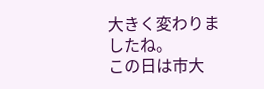大きく変わりましたね。
この日は市大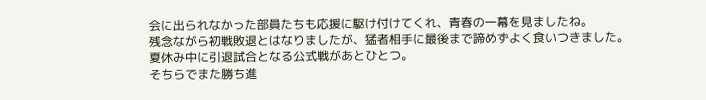会に出られなかった部員たちも応援に駆け付けてくれ、青春の一幕を見ましたね。
残念ながら初戦敗退とはなりましたが、猛者相手に最後まで諦めずよく食いつきました。
夏休み中に引退試合となる公式戦があとひとつ。
そちらでまた勝ち進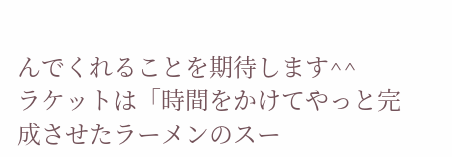んでくれることを期待します^^
ラケットは「時間をかけてやっと完成させたラーメンのスー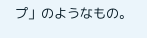プ」のようなもの。